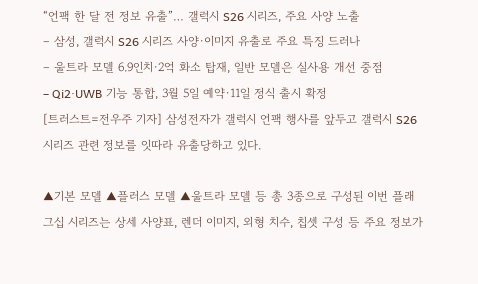“언팩 한 달 전 정보 유출”… 갤럭시 S26 시리즈, 주요 사양 노출
– 삼성, 갤럭시 S26 시리즈 사양·이미지 유출로 주요 특징 드러나
– 울트라 모델 6.9인치·2억 화소 탑재, 일반 모델은 실사용 개선 중점
– Qi2·UWB 기능 통합, 3월 5일 예약·11일 정식 출시 확정
[트러스트=전우주 기자] 삼성전자가 갤럭시 언팩 행사를 앞두고 갤럭시 S26 시리즈 관련 정보를 잇따라 유출당하고 있다.

▲기본 모델 ▲플러스 모델 ▲울트라 모델 등 총 3종으로 구성된 이번 플래그십 시리즈는 상세 사양표, 렌더 이미지, 외형 치수, 칩셋 구성 등 주요 정보가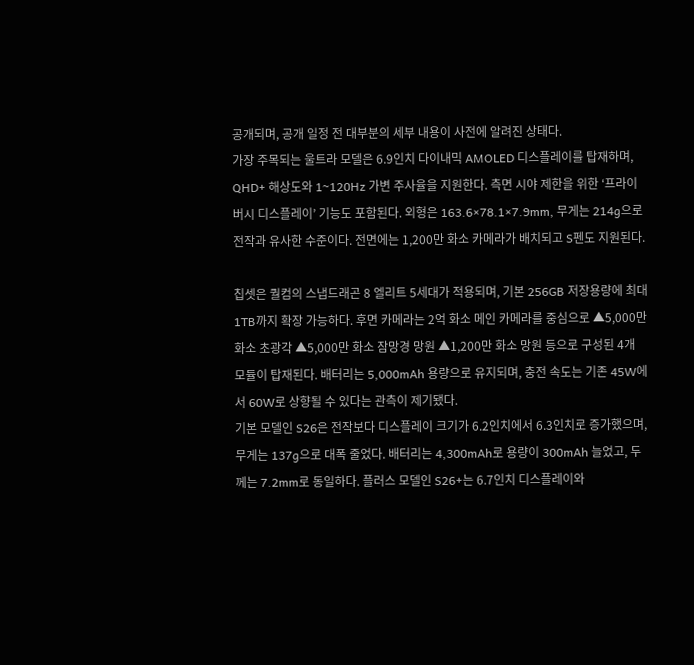공개되며, 공개 일정 전 대부분의 세부 내용이 사전에 알려진 상태다.
가장 주목되는 울트라 모델은 6.9인치 다이내믹 AMOLED 디스플레이를 탑재하며, QHD+ 해상도와 1~120Hz 가변 주사율을 지원한다. 측면 시야 제한을 위한 ‘프라이버시 디스플레이’ 기능도 포함된다. 외형은 163.6×78.1×7.9mm, 무게는 214g으로 전작과 유사한 수준이다. 전면에는 1,200만 화소 카메라가 배치되고 S펜도 지원된다.

칩셋은 퀄컴의 스냅드래곤 8 엘리트 5세대가 적용되며, 기본 256GB 저장용량에 최대 1TB까지 확장 가능하다. 후면 카메라는 2억 화소 메인 카메라를 중심으로 ▲5,000만 화소 초광각 ▲5,000만 화소 잠망경 망원 ▲1,200만 화소 망원 등으로 구성된 4개 모듈이 탑재된다. 배터리는 5,000mAh 용량으로 유지되며, 충전 속도는 기존 45W에서 60W로 상향될 수 있다는 관측이 제기됐다.
기본 모델인 S26은 전작보다 디스플레이 크기가 6.2인치에서 6.3인치로 증가했으며, 무게는 137g으로 대폭 줄었다. 배터리는 4,300mAh로 용량이 300mAh 늘었고, 두께는 7.2mm로 동일하다. 플러스 모델인 S26+는 6.7인치 디스플레이와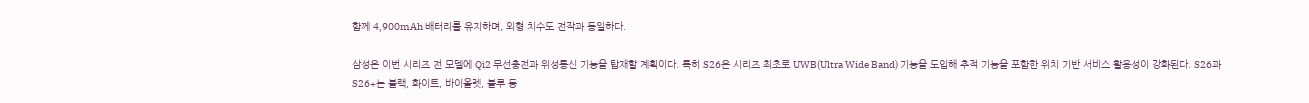함께 4,900mAh 배터리를 유지하며, 외형 치수도 전작과 동일하다.

삼성은 이번 시리즈 전 모델에 Qi2 무선충전과 위성통신 기능을 탑재할 계획이다. 특히 S26은 시리즈 최초로 UWB(Ultra Wide Band) 기능을 도입해 추적 기능을 포함한 위치 기반 서비스 활용성이 강화된다. S26과 S26+는 블랙, 화이트, 바이올렛, 블루 등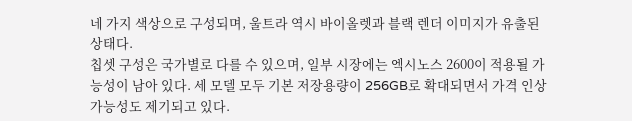네 가지 색상으로 구성되며, 울트라 역시 바이올렛과 블랙 렌더 이미지가 유출된 상태다.
칩셋 구성은 국가별로 다를 수 있으며, 일부 시장에는 엑시노스 2600이 적용될 가능성이 남아 있다. 세 모델 모두 기본 저장용량이 256GB로 확대되면서 가격 인상 가능성도 제기되고 있다.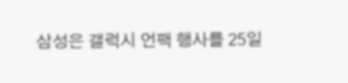삼성은 갤럭시 언팩 행사를 25일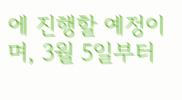에 진행할 예정이며, 3월 5일부터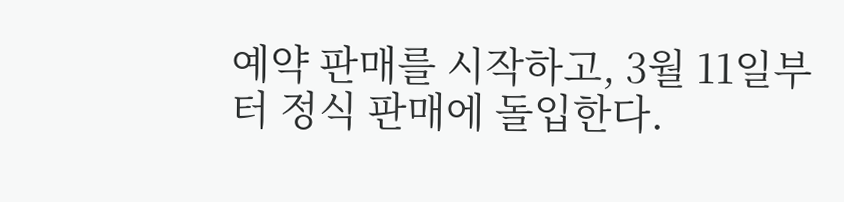예약 판매를 시작하고, 3월 11일부터 정식 판매에 돌입한다.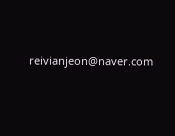reivianjeon@naver.com